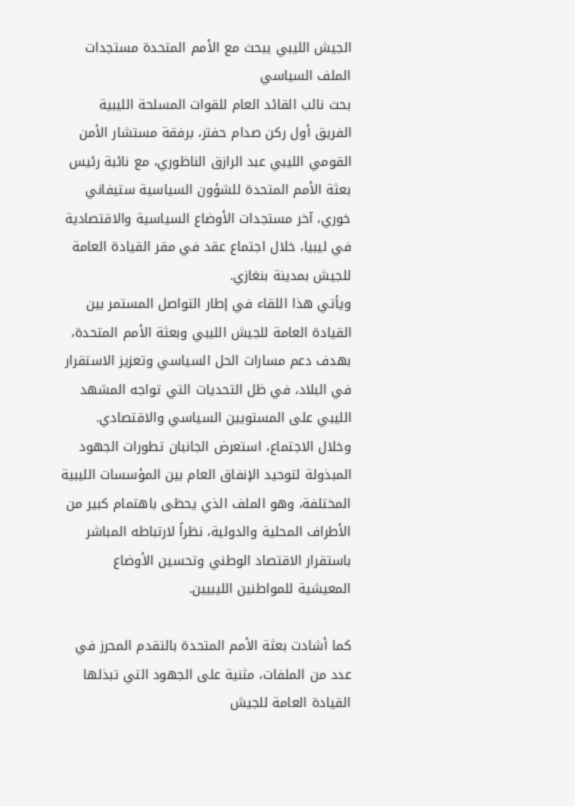الجيش الليبي يبحث مع الأمم المتحدة مستجدات الملف السياسي
بحث نائب القائد العام للقوات المسلحة الليبية الفريق أول ركن صدام حفتر، برفقة مستشار الأمن القومي الليبي عبد الرازق الناظوري، مع نائبة رئيس بعثة الأمم المتحدة للشؤون السياسية ستيفاني خوري، آخر مستجدات الأوضاع السياسية والاقتصادية في ليبيا، خلال اجتماع عقد في مقر القيادة العامة للجيش بمدينة بنغازي.
ويأتي هذا اللقاء في إطار التواصل المستمر بين القيادة العامة للجيش الليبي وبعثة الأمم المتحدة، بهدف دعم مسارات الحل السياسي وتعزيز الاستقرار في البلاد، في ظل التحديات التي تواجه المشهد الليبي على المستويين السياسي والاقتصادي.
وخلال الاجتماع، استعرض الجانبان تطورات الجهود المبذولة لتوحيد الإنفاق العام بين المؤسسات الليبية المختلفة، وهو الملف الذي يحظى باهتمام كبير من الأطراف المحلية والدولية، نظراً لارتباطه المباشر باستقرار الاقتصاد الوطني وتحسين الأوضاع المعيشية للمواطنين الليبيين.

كما أشادت بعثة الأمم المتحدة بالتقدم المحرز في عدد من الملفات، مثنية على الجهود التي تبذلها القيادة العامة للجيش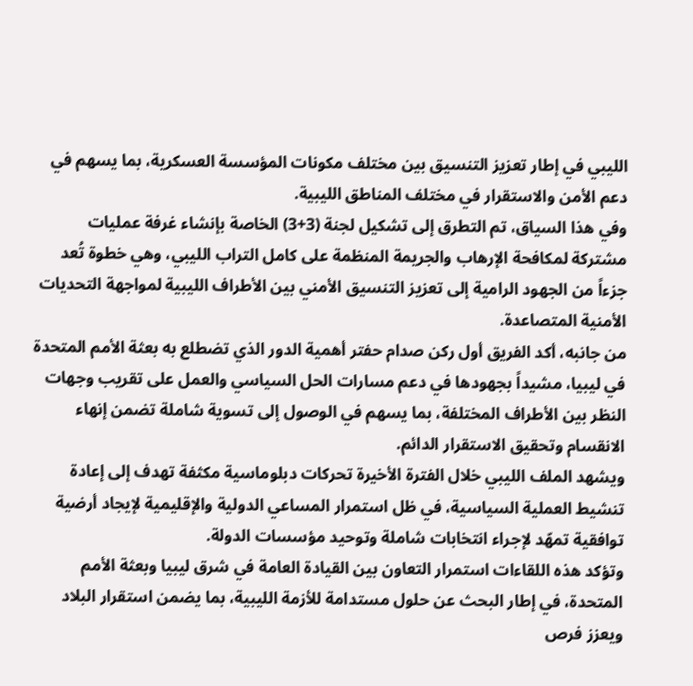الليبي في إطار تعزيز التنسيق بين مختلف مكونات المؤسسة العسكرية، بما يسهم في دعم الأمن والاستقرار في مختلف المناطق الليبية.
وفي هذا السياق، تم التطرق إلى تشكيل لجنة (3+3) الخاصة بإنشاء غرفة عمليات مشتركة لمكافحة الإرهاب والجريمة المنظمة على كامل التراب الليبي، وهي خطوة تُعد جزءاً من الجهود الرامية إلى تعزيز التنسيق الأمني بين الأطراف الليبية لمواجهة التحديات الأمنية المتصاعدة.
من جانبه، أكد الفريق أول ركن صدام حفتر أهمية الدور الذي تضطلع به بعثة الأمم المتحدة في ليبيا، مشيداً بجهودها في دعم مسارات الحل السياسي والعمل على تقريب وجهات النظر بين الأطراف المختلفة، بما يسهم في الوصول إلى تسوية شاملة تضمن إنهاء الانقسام وتحقيق الاستقرار الدائم.
ويشهد الملف الليبي خلال الفترة الأخيرة تحركات دبلوماسية مكثفة تهدف إلى إعادة تنشيط العملية السياسية، في ظل استمرار المساعي الدولية والإقليمية لإيجاد أرضية توافقية تمهّد لإجراء انتخابات شاملة وتوحيد مؤسسات الدولة.
وتؤكد هذه اللقاءات استمرار التعاون بين القيادة العامة في شرق ليبيا وبعثة الأمم المتحدة، في إطار البحث عن حلول مستدامة للأزمة الليبية، بما يضمن استقرار البلاد ويعزز فرص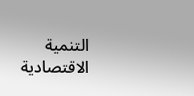التنمية الاقتصادية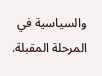والسياسية في المرحلة المقبلة.